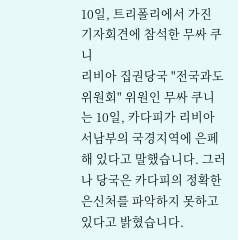10일, 트리폴리에서 가진 기자회견에 참석한 무싸 쿠니
리비아 집권당국 "전국과도위원회" 위원인 무싸 쿠니는 10일, 카다피가 리비아 서남부의 국경지역에 은페해 있다고 말했습니다. 그러나 당국은 카다피의 정확한 은신처를 파악하지 못하고 있다고 밝혔습니다.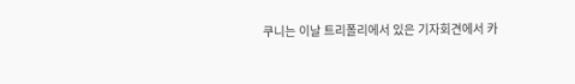쿠니는 이날 트리폴리에서 있은 기자회견에서 카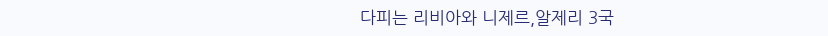다피는 리비아와 니제르,알제리 3국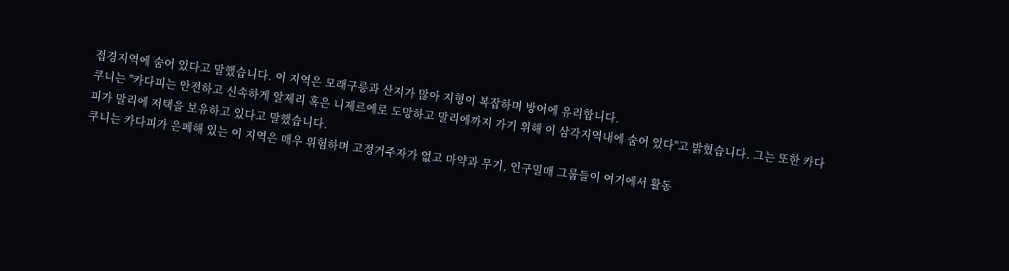접경지역에 숨어 있다고 말했습니다. 이 지역은 모래구릉과 산지가 많아 지형이 복잡하며 방어에 유리합니다.
쿠니는 "카다피는 안전하고 신속하게 알제리 혹은 니제르에로 도망하고 말리에까지 가기 위해 이 삼각지역내에 숨어 있다"고 밝혔습니다. 그는 또한 카다피가 말리에 저택을 보유하고 있다고 말했습니다.
쿠니는 카다피가 은페해 있는 이 지역은 매우 위험하며 고정거주자가 없고 마약과 무기, 인구밀매 그룹들이 여기에서 활동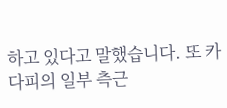하고 있다고 말했습니다. 또 카다피의 일부 측근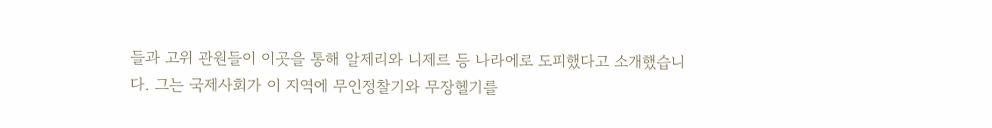들과 고위 관원들이 이곳을 통해 알제리와 니제르 등 나라에로 도피했다고 소개했습니다. 그는 국제사회가 이 지역에 무인정찰기와 무장헬기를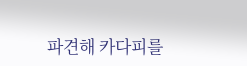파견해 카다피를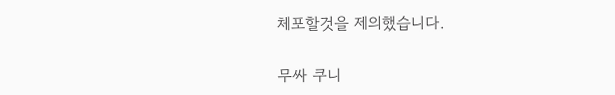체포할것을 제의했습니다.

무싸 쿠니